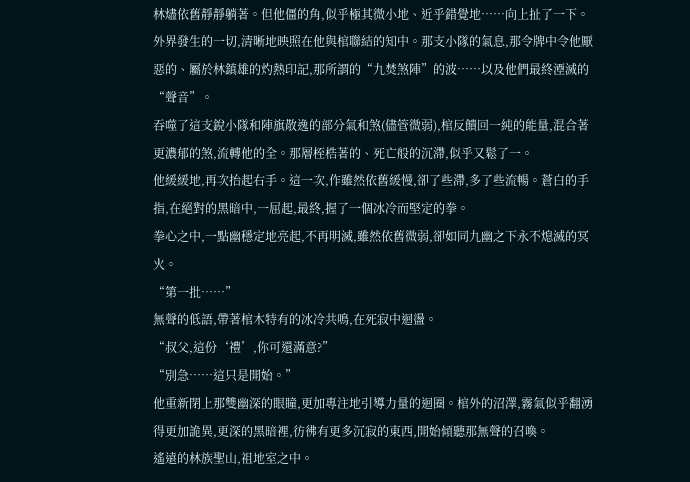林燼依舊靜靜躺著。但他僵的角,似乎極其微小地、近乎錯覺地……向上扯了一下。
外界發生的一切,清晰地映照在他與棺聯結的知中。那支小隊的氣息,那令牌中令他厭惡的、屬於林鎮雄的灼熱印記,那所謂的“九焚煞陣”的波……以及他們最終湮滅的“聲音”。
吞噬了這支銳小隊和陣旗散逸的部分氣和煞(儘管微弱),棺反饋回一純的能量,混合著更濃郁的煞,流轉他的全。那層桎梏著的、死亡般的沉滯,似乎又鬆了一。
他緩緩地,再次抬起右手。這一次,作雖然依舊緩慢,卻了些滯,多了些流暢。蒼白的手指,在絕對的黑暗中,一屈起,最終,握了一個冰冷而堅定的拳。
拳心之中,一點幽穩定地亮起,不再明滅,雖然依舊微弱,卻如同九幽之下永不熄滅的冥火。
“第一批……”
無聲的低語,帶著棺木特有的冰冷共鳴,在死寂中迴盪。
“叔父,這份‘禮’,你可還滿意?”
“別急……這只是開始。”
他重新閉上那雙幽深的眼瞳,更加專注地引導力量的迴圈。棺外的沼澤,霧氣似乎翻湧得更加詭異,更深的黑暗裡,彷彿有更多沉寂的東西,開始傾聽那無聲的召喚。
遙遠的林族聖山,祖地室之中。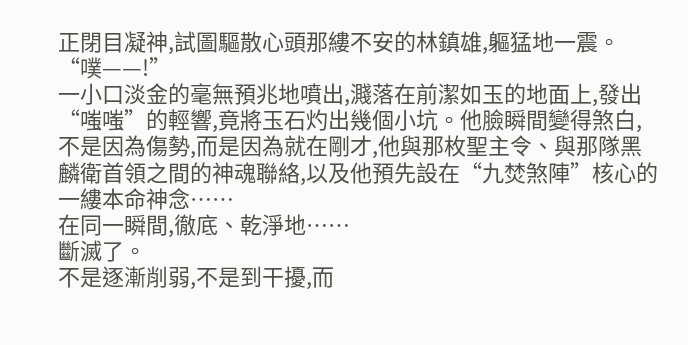正閉目凝神,試圖驅散心頭那縷不安的林鎮雄,軀猛地一震。
“噗——!”
一小口淡金的毫無預兆地噴出,濺落在前潔如玉的地面上,發出“嗤嗤”的輕響,竟將玉石灼出幾個小坑。他臉瞬間變得煞白,不是因為傷勢,而是因為就在剛才,他與那枚聖主令、與那隊黑麟衛首領之間的神魂聯絡,以及他預先設在“九焚煞陣”核心的一縷本命神念……
在同一瞬間,徹底、乾淨地……
斷滅了。
不是逐漸削弱,不是到干擾,而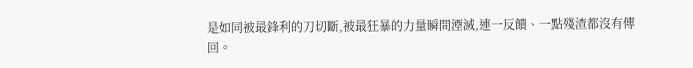是如同被最鋒利的刀切斷,被最狂暴的力量瞬間湮滅,連一反饋、一點殘渣都沒有傳回。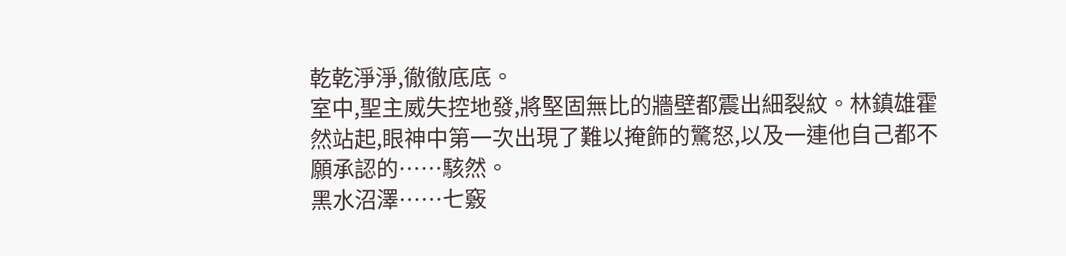乾乾淨淨,徹徹底底。
室中,聖主威失控地發,將堅固無比的牆壁都震出細裂紋。林鎮雄霍然站起,眼神中第一次出現了難以掩飾的驚怒,以及一連他自己都不願承認的……駭然。
黑水沼澤……七竅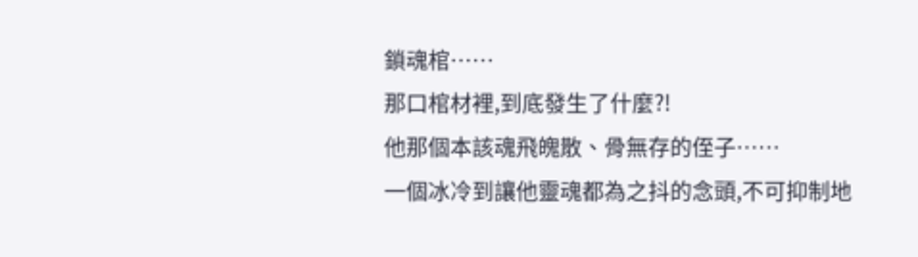鎖魂棺……
那口棺材裡,到底發生了什麼?!
他那個本該魂飛魄散、骨無存的侄子……
一個冰冷到讓他靈魂都為之抖的念頭,不可抑制地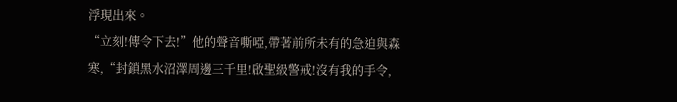浮現出來。
“立刻!傳令下去!”他的聲音嘶啞,帶著前所未有的急迫與森寒,“封鎖黑水沼澤周邊三千里!啟聖級警戒!沒有我的手令,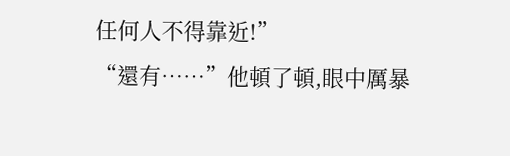任何人不得靠近!”
“還有……”他頓了頓,眼中厲暴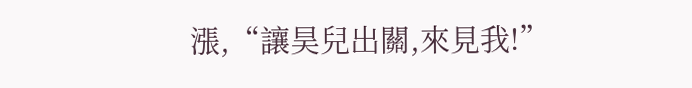漲,“讓昊兒出關,來見我!”